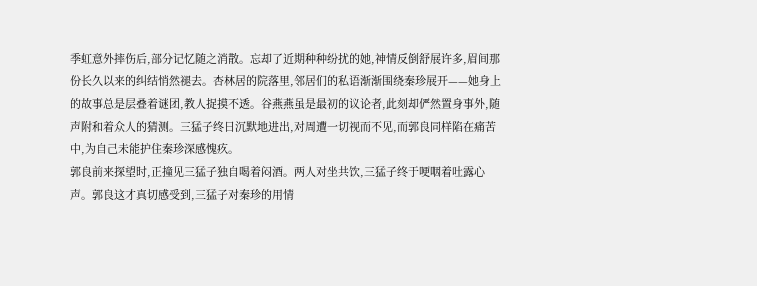季虹意外摔伤后,部分记忆随之消散。忘却了近期种种纷扰的她,神情反倒舒展许多,眉间那份长久以来的纠结悄然褪去。杏林居的院落里,邻居们的私语渐渐围绕秦珍展开——她身上的故事总是层叠着谜团,教人捉摸不透。谷燕燕虽是最初的议论者,此刻却俨然置身事外,随声附和着众人的猜测。三猛子终日沉默地进出,对周遭一切视而不见,而郭良同样陷在痛苦中,为自己未能护住秦珍深感愧疚。
郭良前来探望时,正撞见三猛子独自喝着闷酒。两人对坐共饮,三猛子终于哽咽着吐露心声。郭良这才真切感受到,三猛子对秦珍的用情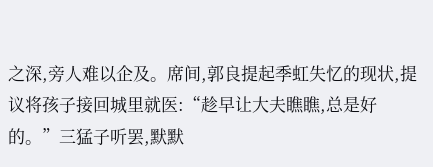之深,旁人难以企及。席间,郭良提起季虹失忆的现状,提议将孩子接回城里就医:“趁早让大夫瞧瞧,总是好的。”三猛子听罢,默默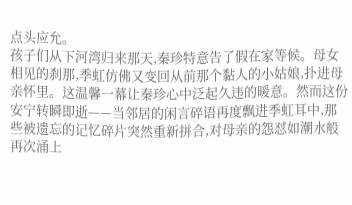点头应允。
孩子们从下河湾归来那天,秦珍特意告了假在家等候。母女相见的刹那,季虹仿佛又变回从前那个黏人的小姑娘,扑进母亲怀里。这温馨一幕让秦珍心中泛起久违的暖意。然而这份安宁转瞬即逝——当邻居的闲言碎语再度飘进季虹耳中,那些被遗忘的记忆碎片突然重新拼合,对母亲的怨怼如潮水般再次涌上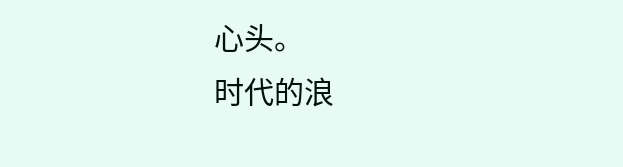心头。
时代的浪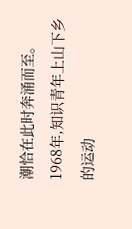潮恰在此时奔涌而至。1968年,知识青年上山下乡的运动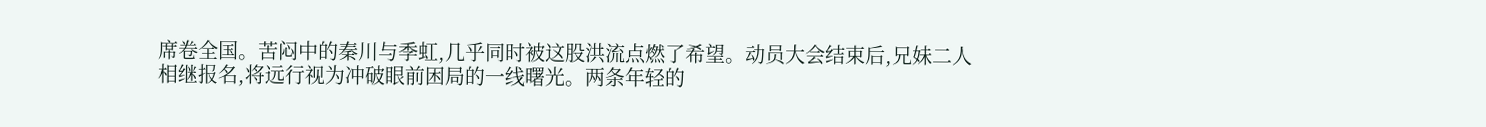席卷全国。苦闷中的秦川与季虹,几乎同时被这股洪流点燃了希望。动员大会结束后,兄妹二人相继报名,将远行视为冲破眼前困局的一线曙光。两条年轻的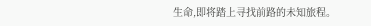生命,即将踏上寻找前路的未知旅程。